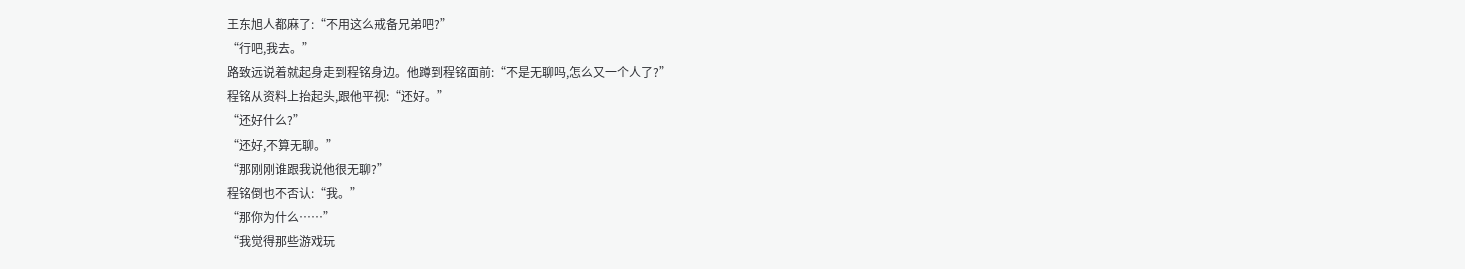王东旭人都麻了:“不用这么戒备兄弟吧?”
“行吧,我去。”
路致远说着就起身走到程铭身边。他蹲到程铭面前:“不是无聊吗,怎么又一个人了?”
程铭从资料上抬起头,跟他平视:“还好。”
“还好什么?”
“还好,不算无聊。”
“那刚刚谁跟我说他很无聊?”
程铭倒也不否认:“我。”
“那你为什么……”
“我觉得那些游戏玩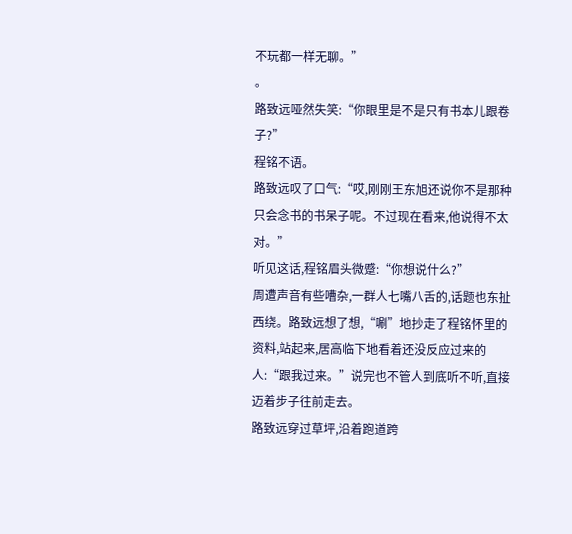不玩都一样无聊。”
。
路致远哑然失笑:“你眼里是不是只有书本儿跟卷子?”
程铭不语。
路致远叹了口气:“哎,刚刚王东旭还说你不是那种只会念书的书呆子呢。不过现在看来,他说得不太对。”
听见这话,程铭眉头微蹙:“你想说什么?”
周遭声音有些嘈杂,一群人七嘴八舌的,话题也东扯西绕。路致远想了想,“唰”地抄走了程铭怀里的资料,站起来,居高临下地看着还没反应过来的人:“跟我过来。”说完也不管人到底听不听,直接迈着步子往前走去。
路致远穿过草坪,沿着跑道跨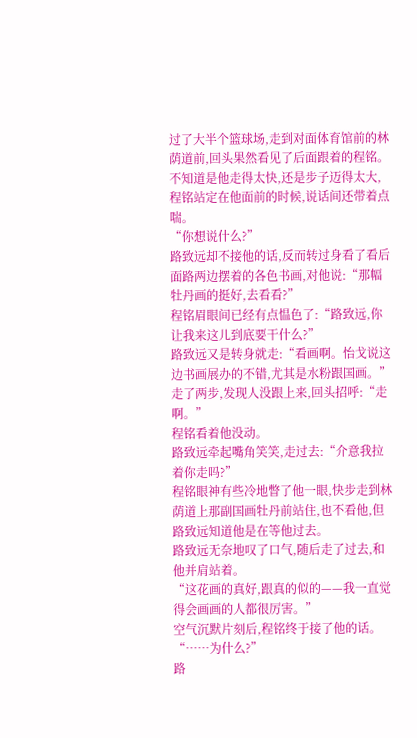过了大半个篮球场,走到对面体育馆前的林荫道前,回头果然看见了后面跟着的程铭。
不知道是他走得太快,还是步子迈得太大,程铭站定在他面前的时候,说话间还带着点喘。
“你想说什么?”
路致远却不接他的话,反而转过身看了看后面路两边摆着的各色书画,对他说:“那幅牡丹画的挺好,去看看?”
程铭眉眼间已经有点愠色了:“路致远,你让我来这儿到底要干什么?”
路致远又是转身就走:“看画啊。怡戈说这边书画展办的不错,尤其是水粉跟国画。”走了两步,发现人没跟上来,回头招呼:“走啊。”
程铭看着他没动。
路致远牵起嘴角笑笑,走过去:“介意我拉着你走吗?”
程铭眼神有些冷地瞥了他一眼,快步走到林荫道上那副国画牡丹前站住,也不看他,但路致远知道他是在等他过去。
路致远无奈地叹了口气,随后走了过去,和他并肩站着。
“这花画的真好,跟真的似的——我一直觉得会画画的人都很厉害。”
空气沉默片刻后,程铭终于接了他的话。
“……为什么?”
路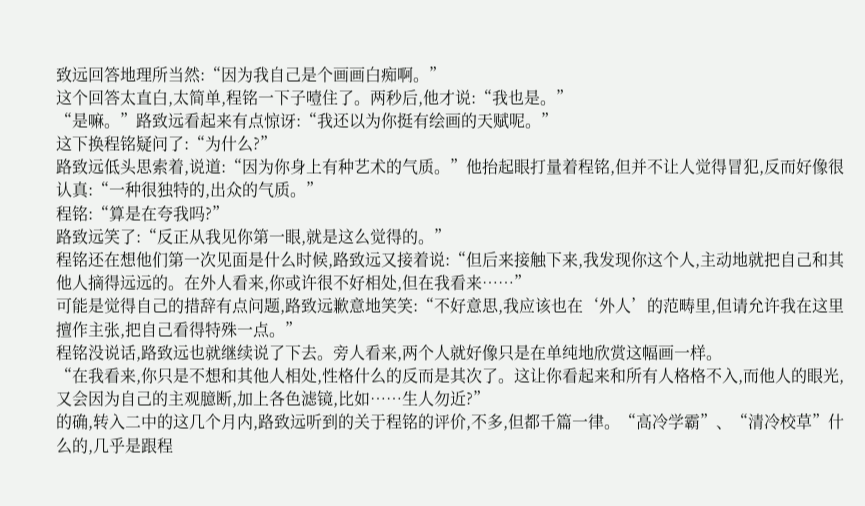致远回答地理所当然:“因为我自己是个画画白痴啊。”
这个回答太直白,太简单,程铭一下子噎住了。两秒后,他才说:“我也是。”
“是嘛。”路致远看起来有点惊讶:“我还以为你挺有绘画的天赋呢。”
这下换程铭疑问了:“为什么?”
路致远低头思索着,说道:“因为你身上有种艺术的气质。”他抬起眼打量着程铭,但并不让人觉得冒犯,反而好像很认真:“一种很独特的,出众的气质。”
程铭:“算是在夸我吗?”
路致远笑了:“反正从我见你第一眼,就是这么觉得的。”
程铭还在想他们第一次见面是什么时候,路致远又接着说:“但后来接触下来,我发现你这个人,主动地就把自己和其他人摘得远远的。在外人看来,你或许很不好相处,但在我看来……”
可能是觉得自己的措辞有点问题,路致远歉意地笑笑:“不好意思,我应该也在‘外人’的范畴里,但请允许我在这里擅作主张,把自己看得特殊一点。”
程铭没说话,路致远也就继续说了下去。旁人看来,两个人就好像只是在单纯地欣赏这幅画一样。
“在我看来,你只是不想和其他人相处,性格什么的反而是其次了。这让你看起来和所有人格格不入,而他人的眼光,又会因为自己的主观臆断,加上各色滤镜,比如……生人勿近?”
的确,转入二中的这几个月内,路致远听到的关于程铭的评价,不多,但都千篇一律。“高冷学霸”、“清冷校草”什么的,几乎是跟程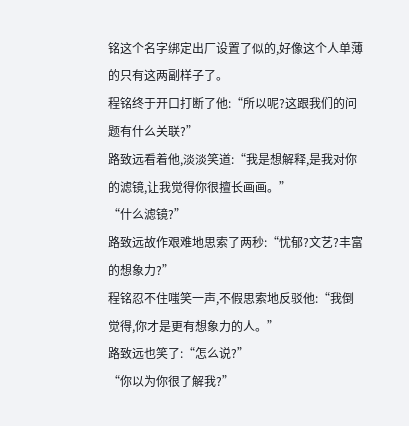铭这个名字绑定出厂设置了似的,好像这个人单薄的只有这两副样子了。
程铭终于开口打断了他:“所以呢?这跟我们的问题有什么关联?”
路致远看着他,淡淡笑道:“我是想解释,是我对你的滤镜,让我觉得你很擅长画画。”
“什么滤镜?”
路致远故作艰难地思索了两秒:“忧郁?文艺?丰富的想象力?”
程铭忍不住嗤笑一声,不假思索地反驳他:“我倒觉得,你才是更有想象力的人。”
路致远也笑了:“怎么说?”
“你以为你很了解我?”